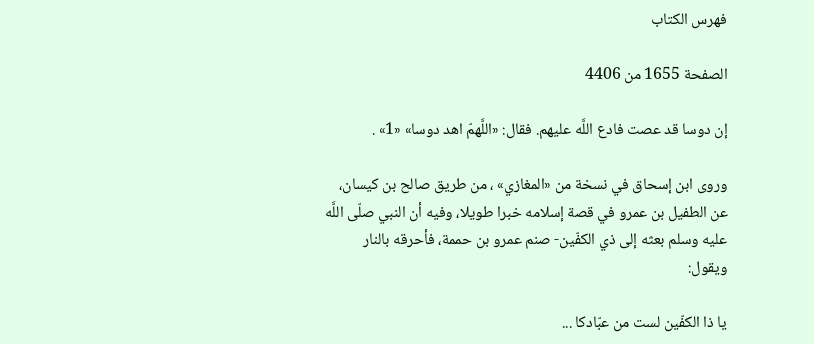فهرس الكتاب

الصفحة 1655 من 4406

إن دوسا قد عصت فادع اللَّه عليهم. فقال: «اللَّهمّ اهد دوسا» «1» .

وروى ابن إسحاق في نسخة من «المغازي» ، من طريق صالح بن كيسان، عن الطفيل بن عمرو في قصة إسلامه خبرا طويلا، وفيه أن النبي صلّى اللَّه عليه وسلم بعثه إلى ذي الكفّين- صنم عمرو بن حممة، فأحرقه بالنار ويقول:

يا ذا الكفّين لست من عبّادكا ...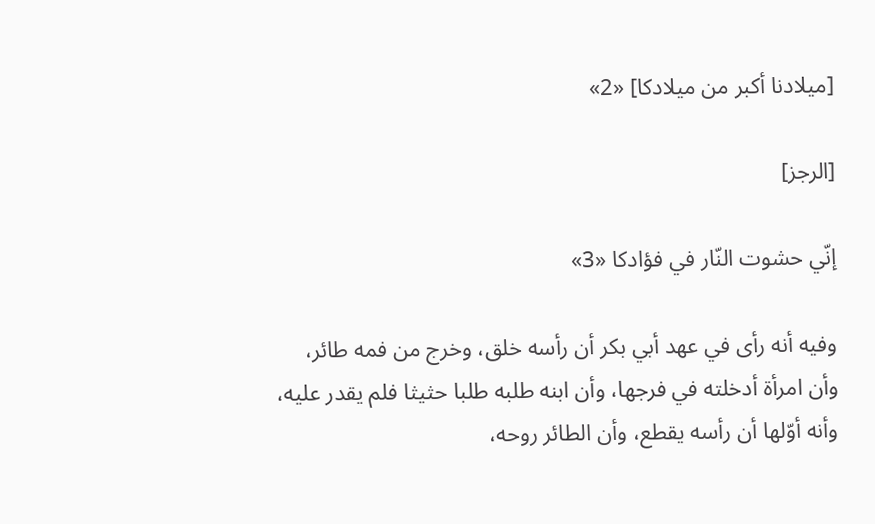[ميلادنا أكبر من ميلادكا] «2»

[الرجز]

إنّي حشوت النّار في فؤادكا «3»

وفيه أنه رأى في عهد أبي بكر أن رأسه خلق، وخرج من فمه طائر، وأن امرأة أدخلته في فرجها، وأن ابنه طلبه طلبا حثيثا فلم يقدر عليه، وأنه أوّلها أن رأسه يقطع، وأن الطائر روحه،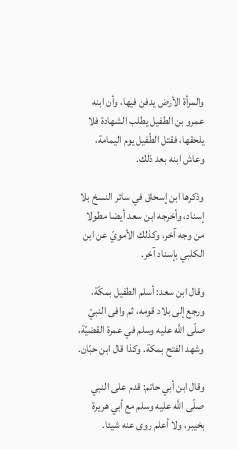والمرأة الأرض يدفن فيها، وأن ابنه عمرو بن الطفيل يطلب الشهادة فلا يلحقها، فقتل الطّفيل يوم اليمامة، وعاش ابنه بعد ذلك.

وذكرها ابن إسحاق في سائر النسخ بلا إسناد، وأخرجه ابن سعد أيضا مطولا من وجه آخر، وكذلك الأمويّ عن ابن الكلبي بإسناد آخر.

وقال ابن سعد: أسلم الطفيل بمكّة، ورجع إلى بلاد قومه، ثم وافى النبيّ صلّى اللَّه عليه وسلم في عمرة القضيّة، وشهد الفتح بمكة. وكذا قال ابن حبّان.

وقال ابن أبي حاتم: قدم على النبي صلّى اللَّه عليه وسلم مع أبي هريرة بخيبر، ولا أعلم روى عنه شيئا.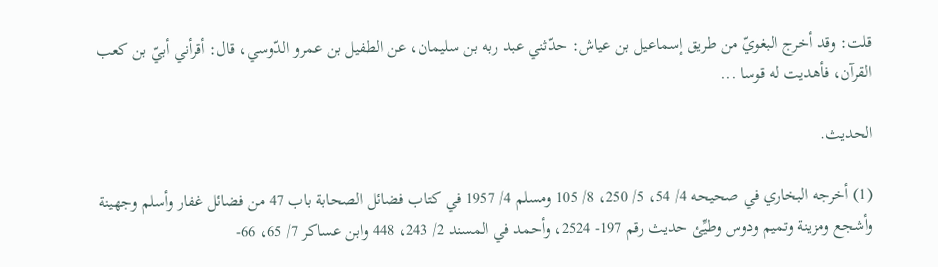قلت: وقد أخرج البغويّ من طريق إسماعيل بن عياش: حدّثني عبد ربه بن سليمان، عن الطفيل بن عمرو الدّوسي، قال: أقرأني أبيّ بن كعب القرآن، فأهديت له قوسا ...

الحديث.

(1) أخرجه البخاري في صحيحه 4/ 54، 5/ 250، 8/ 105 ومسلم 4/ 1957 في كتاب فضائل الصحابة باب 47 من فضائل غفار وأسلم وجهينة وأشجع ومزينة وتميم ودوس وطيِّئ حديث رقم 197- 2524، وأحمد في المسند 2/ 243، 448 وابن عساكر 7/ 65، 66-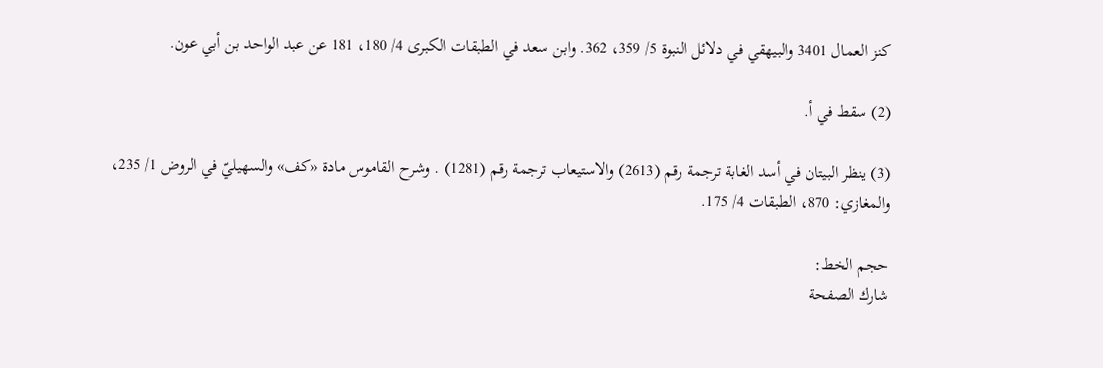كنز العمال 3401 والبيهقي في دلائل النبوة 5/ 359، 362. وابن سعد في الطبقات الكبرى 4/ 180، 181 عن عبد الواحد بن أبي عون.

(2) سقط في أ.

(3) ينظر البيتان في أسد الغابة ترجمة رقم (2613) والاستيعاب ترجمة رقم (1281) . وشرح القاموس مادة «كف» والسهيليّ في الروض 1/ 235، والمغازي: 870، الطبقات 4/ 175.

حجم الخط:
شارك الصفحة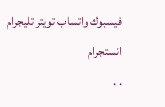فيسبوك واتساب تويتر تليجرام انستجرام
. .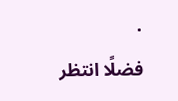.
فضلًا انتظر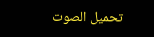تحميل الصوت